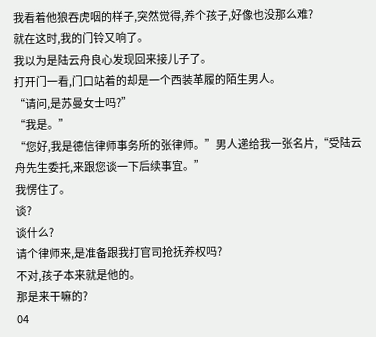我看着他狼吞虎咽的样子,突然觉得,养个孩子,好像也没那么难?
就在这时,我的门铃又响了。
我以为是陆云舟良心发现回来接儿子了。
打开门一看,门口站着的却是一个西装革履的陌生男人。
“请问,是苏曼女士吗?”
“我是。”
“您好,我是德信律师事务所的张律师。”男人递给我一张名片,“受陆云舟先生委托,来跟您谈一下后续事宜。”
我愣住了。
谈?
谈什么?
请个律师来,是准备跟我打官司抢抚养权吗?
不对,孩子本来就是他的。
那是来干嘛的?
04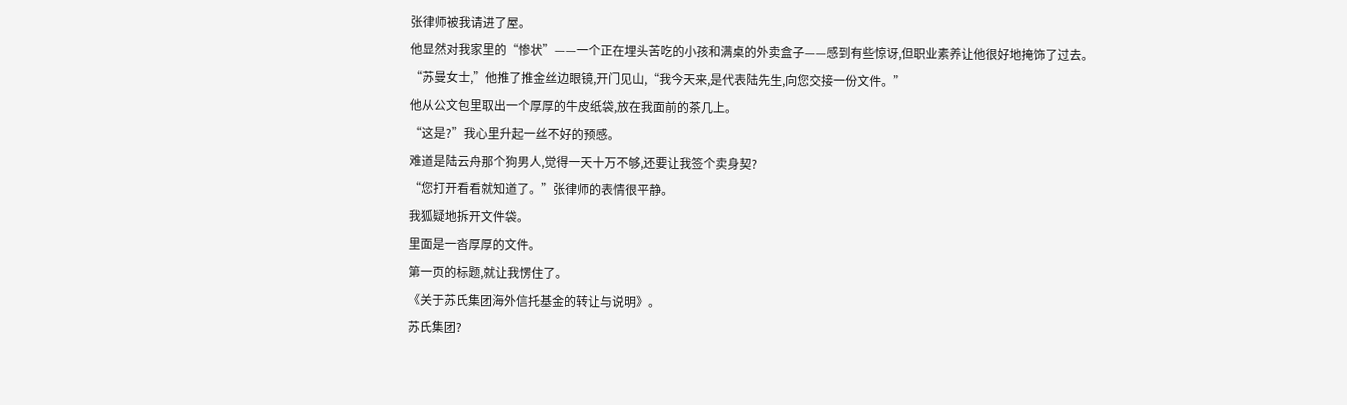张律师被我请进了屋。
他显然对我家里的“惨状”——一个正在埋头苦吃的小孩和满桌的外卖盒子——感到有些惊讶,但职业素养让他很好地掩饰了过去。
“苏曼女士,”他推了推金丝边眼镜,开门见山,“我今天来,是代表陆先生,向您交接一份文件。”
他从公文包里取出一个厚厚的牛皮纸袋,放在我面前的茶几上。
“这是?”我心里升起一丝不好的预感。
难道是陆云舟那个狗男人,觉得一天十万不够,还要让我签个卖身契?
“您打开看看就知道了。”张律师的表情很平静。
我狐疑地拆开文件袋。
里面是一沓厚厚的文件。
第一页的标题,就让我愣住了。
《关于苏氏集团海外信托基金的转让与说明》。
苏氏集团?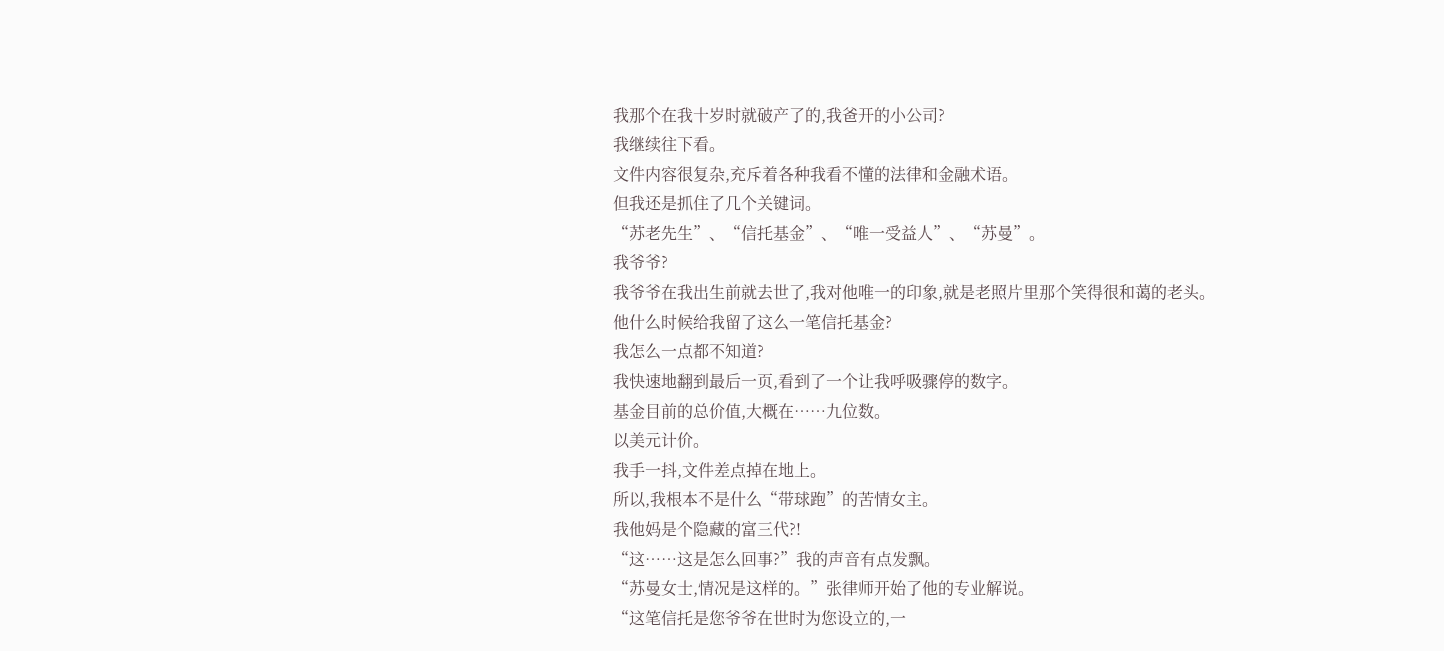我那个在我十岁时就破产了的,我爸开的小公司?
我继续往下看。
文件内容很复杂,充斥着各种我看不懂的法律和金融术语。
但我还是抓住了几个关键词。
“苏老先生”、“信托基金”、“唯一受益人”、“苏曼”。
我爷爷?
我爷爷在我出生前就去世了,我对他唯一的印象,就是老照片里那个笑得很和蔼的老头。
他什么时候给我留了这么一笔信托基金?
我怎么一点都不知道?
我快速地翻到最后一页,看到了一个让我呼吸骤停的数字。
基金目前的总价值,大概在……九位数。
以美元计价。
我手一抖,文件差点掉在地上。
所以,我根本不是什么“带球跑”的苦情女主。
我他妈是个隐藏的富三代?!
“这……这是怎么回事?”我的声音有点发飘。
“苏曼女士,情况是这样的。”张律师开始了他的专业解说。
“这笔信托是您爷爷在世时为您设立的,一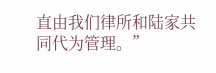直由我们律所和陆家共同代为管理。”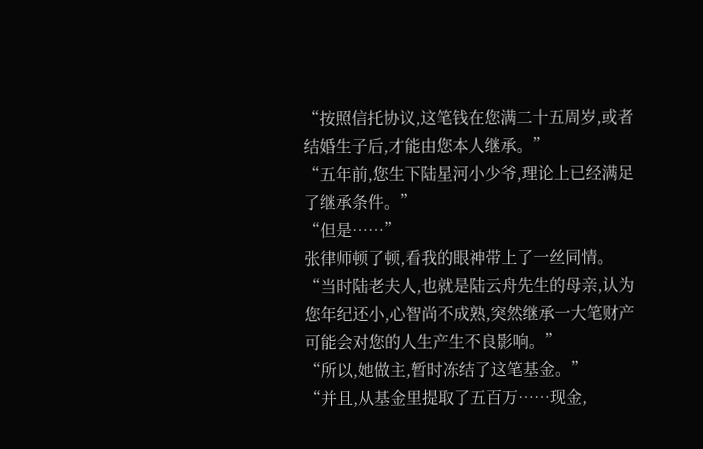“按照信托协议,这笔钱在您满二十五周岁,或者结婚生子后,才能由您本人继承。”
“五年前,您生下陆星河小少爷,理论上已经满足了继承条件。”
“但是……”
张律师顿了顿,看我的眼神带上了一丝同情。
“当时陆老夫人,也就是陆云舟先生的母亲,认为您年纪还小,心智尚不成熟,突然继承一大笔财产可能会对您的人生产生不良影响。”
“所以,她做主,暂时冻结了这笔基金。”
“并且,从基金里提取了五百万……现金,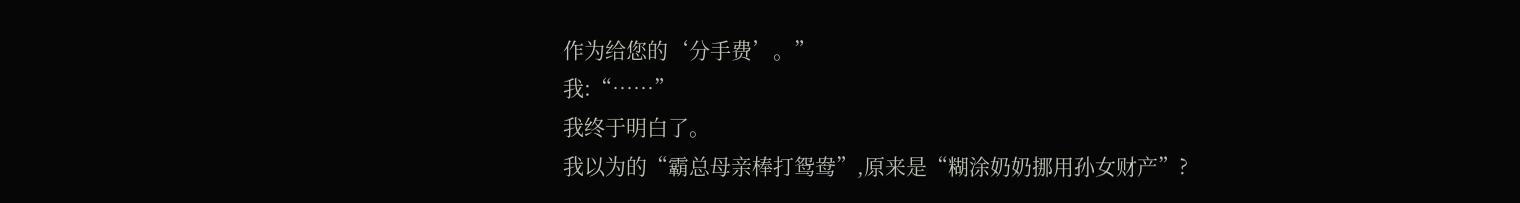作为给您的‘分手费’。”
我:“……”
我终于明白了。
我以为的“霸总母亲棒打鸳鸯”,原来是“糊涂奶奶挪用孙女财产”?